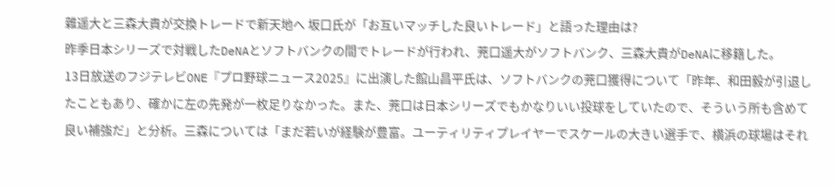雜遥大と三森大貴が交換トレードで新天地へ 坂口氏が「お互いマッチした良いトレード」と語った理由は?
昨季日本シリーズで対戦したDeNAとソフトバンクの間でトレードが行われ、茺口遥大がソフトバンク、三森大貴がDeNAに移籍した。
13日放送のフジテレビONE『プロ野球ニュース2025』に出演した館山昌平氏は、ソフトバンクの茺口獲得について「昨年、和田毅が引退したこともあり、確かに左の先発が一枚足りなかった。また、茺口は日本シリーズでもかなりいい投球をしていたので、そういう所も含めて良い補強だ」と分析。三森については「まだ若いが経験が豊富。ユーティリティプレイヤーでスケールの大きい選手で、横浜の球場はそれ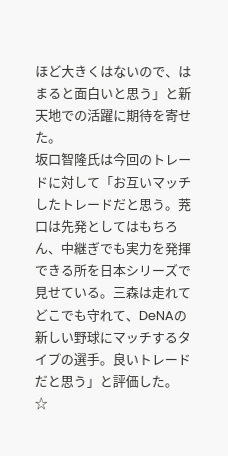ほど大きくはないので、はまると面白いと思う」と新天地での活躍に期待を寄せた。
坂口智隆氏は今回のトレードに対して「お互いマッチしたトレードだと思う。茺口は先発としてはもちろん、中継ぎでも実力を発揮できる所を日本シリーズで見せている。三森は走れてどこでも守れて、DeNAの新しい野球にマッチするタイプの選手。良いトレードだと思う」と評価した。
☆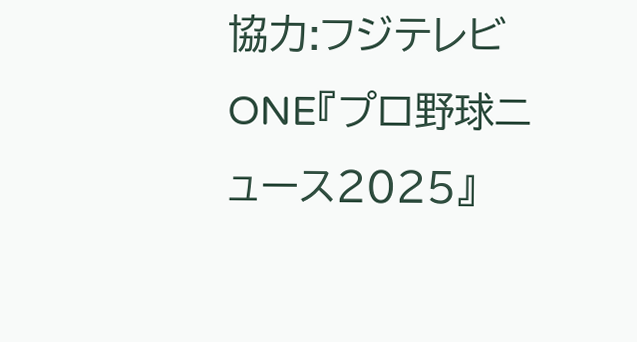協力:フジテレビONE『プロ野球ニュース2025』